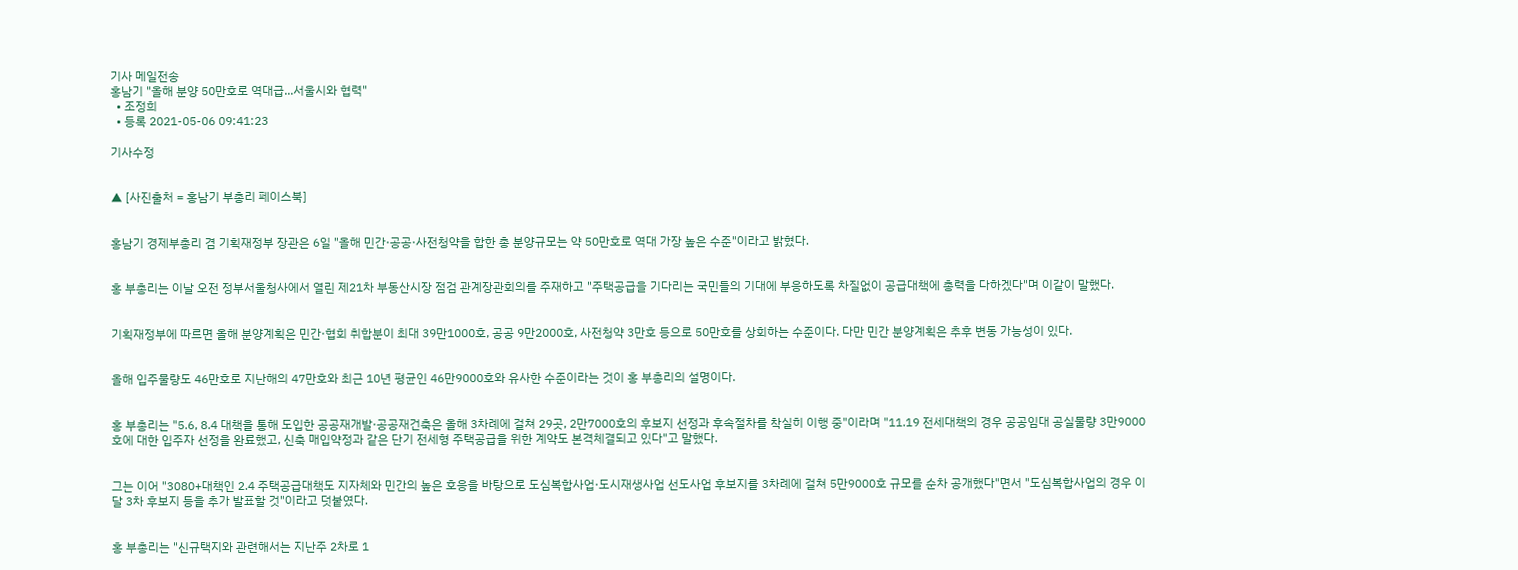기사 메일전송
홍남기 "올해 분양 50만호로 역대급...서울시와 협력"
  • 조정희
  • 등록 2021-05-06 09:41:23

기사수정


▲ [사진출처 = 홍남기 부총리 페이스북]


홍남기 경제부총리 겸 기획재정부 장관은 6일 "올해 민간·공공·사전청약을 합한 총 분양규모는 약 50만호로 역대 가장 높은 수준"이라고 밝혔다.


홍 부총리는 이날 오전 정부서울청사에서 열린 제21차 부동산시장 점검 관계장관회의를 주재하고 "주택공급을 기다리는 국민들의 기대에 부응하도록 차질없이 공급대책에 총력을 다하겠다"며 이같이 말했다.


기획재정부에 따르면 올해 분양계획은 민간·협회 취합분이 최대 39만1000호, 공공 9만2000호, 사전청약 3만호 등으로 50만호를 상회하는 수준이다. 다만 민간 분양계획은 추후 변동 가능성이 있다.


올해 입주물량도 46만호로 지난해의 47만호와 최근 10년 평균인 46만9000호와 유사한 수준이라는 것이 홍 부총리의 설명이다.


홍 부총리는 "5.6, 8.4 대책을 통해 도입한 공공재개발·공공재건축은 올해 3차례에 걸쳐 29곳, 2만7000호의 후보지 선정과 후속절차를 착실히 이행 중"이라며 "11.19 전세대책의 경우 공공임대 공실물량 3만9000호에 대한 입주자 선정을 완료했고, 신축 매입약정과 같은 단기 전세형 주택공급을 위한 계약도 본격체결되고 있다"고 말했다.


그는 이어 "3080+대책인 2.4 주택공급대책도 지자체와 민간의 높은 호응을 바탕으로 도심복합사업·도시재생사업 선도사업 후보지를 3차례에 걸쳐 5만9000호 규모를 순차 공개했다"면서 "도심복합사업의 경우 이달 3차 후보지 등을 추가 발표할 것"이라고 덧붙였다.


홍 부총리는 "신규택지와 관련해서는 지난주 2차로 1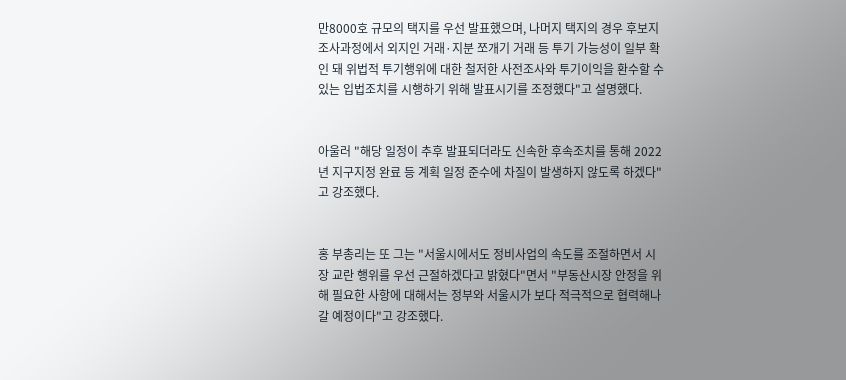만8000호 규모의 택지를 우선 발표했으며, 나머지 택지의 경우 후보지 조사과정에서 외지인 거래·지분 쪼개기 거래 등 투기 가능성이 일부 확인 돼 위법적 투기행위에 대한 철저한 사전조사와 투기이익을 환수할 수 있는 입법조치를 시행하기 위해 발표시기를 조정했다"고 설명했다.


아울러 "해당 일정이 추후 발표되더라도 신속한 후속조치를 통해 2022년 지구지정 완료 등 계획 일정 준수에 차질이 발생하지 않도록 하겠다"고 강조했다.


홍 부총리는 또 그는 "서울시에서도 정비사업의 속도를 조절하면서 시장 교란 행위를 우선 근절하겠다고 밝혔다"면서 "부동산시장 안정을 위해 필요한 사항에 대해서는 정부와 서울시가 보다 적극적으로 협력해나갈 예정이다"고 강조했다.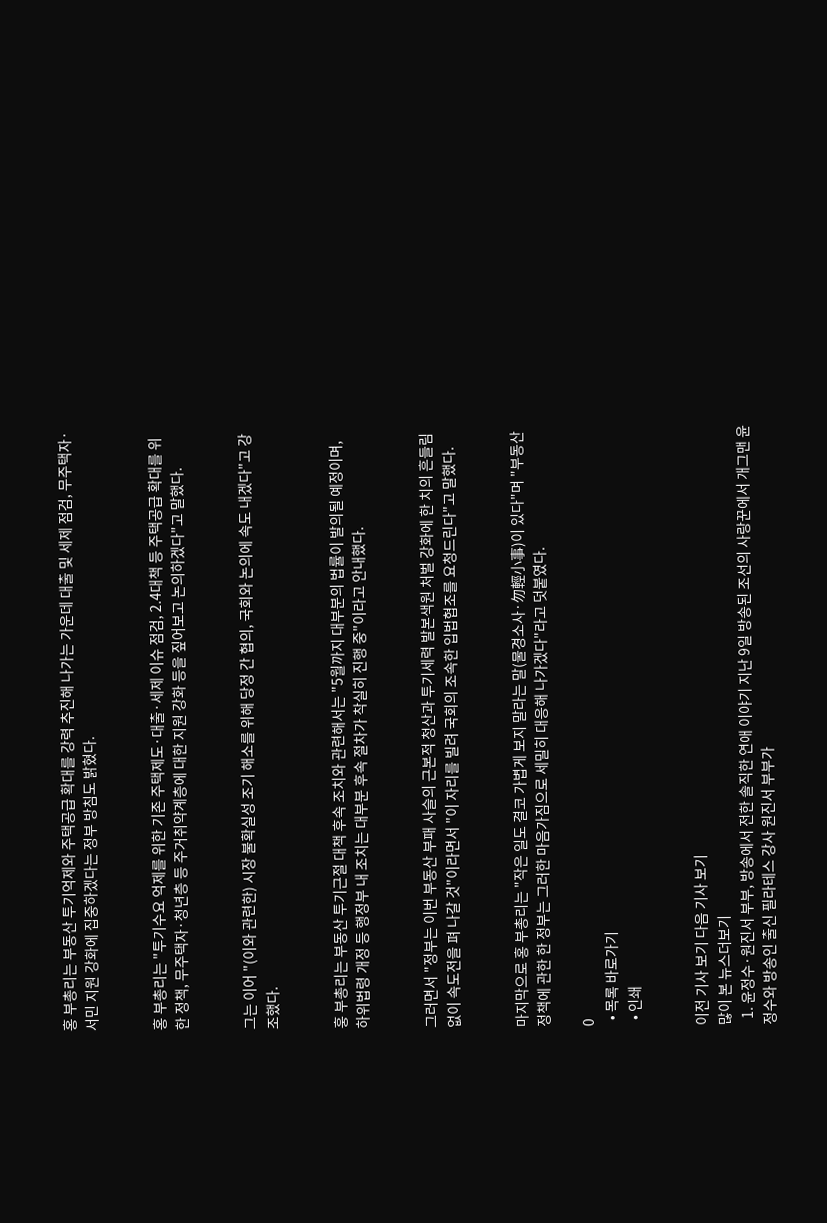홍 부총리는 부동산 투기억제와 주택공급 확대를 강력 추진해 나가는 가운데 대출 및 세제 점검, 무주택자·서민 지원 강화에 집중하겠다는 정부 방침도 밝혔다.


홍 부총리는 "투기수요 억제를 위한 기존 주택제도·대출·세제 이슈 점검, 2.4대책 등 주택공급 확대를 위한 정책, 무주택자·청년층 등 주거취약계층에 대한 지원 강화 등을 짚어보고 논의하겠다"고 말했다.


그는 이어 "(이와 관련한) 시장 불확실성 조기 해소를 위해 당정 간 협의, 국회와 논의에 속도 내겠다"고 강조했다.


훙 부총리는 부동산 투기근절 대책 후속 조치와 관련해서는 "5월까지 대부분의 법률이 발의될 예정이며, 하위법령 개정 등 행정부 내 조치는 대부분 후속 절차가 착실히 진행 중"이라고 안내했다.


그러면서 "정부는 이번 부동산 부패 사슬의 근본적 청산과 투기세력 발본색원 처벌 강화에 한 치의 흔들림없이 속도전을 펴 나갈 것"이라면서 "이 자리를 빌려 국회의 조속한 입법협조를 요청드린다"고 말했다.


마지막으로 홍 부총리는 "작은 일도 결코 가볍게 보지 말라는 말(물경소사·勿輕小事)이 있다"며 "부동산 정책에 관한 한 정부는 그러한 마음가짐으로 세밀히 대응해 나가겠다"라고 덧붙였다.

0
  • 목록 바로가기
  • 인쇄


이전 기사 보기 다음 기사 보기
많이 본 뉴스더보기
  1. 윤정수·원진서 부부, 방송에서 전한 솔직한 연애 이야기 지난 9일 방송된 조선의 사랑꾼에서 개그맨 윤정수와 방송인 출신 필라테스 강사 원진서 부부가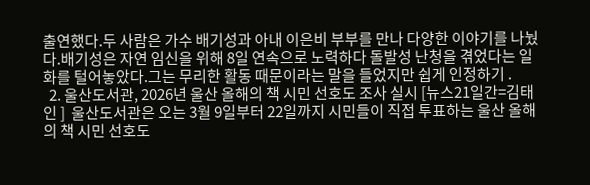출연했다.두 사람은 가수 배기성과 아내 이은비 부부를 만나 다양한 이야기를 나눴다.배기성은 자연 임신을 위해 8일 연속으로 노력하다 돌발성 난청을 겪었다는 일화를 털어놓았다.그는 무리한 활동 때문이라는 말을 들었지만 쉽게 인정하기 .
  2. 울산도서관, 2026년 울산 올해의 책 시민 선호도 조사 실시 [뉴스21일간=김태인 ]  울산도서관은 오는 3월 9일부터 22일까지 시민들이 직접 투표하는 울산 올해의 책 시민 선호도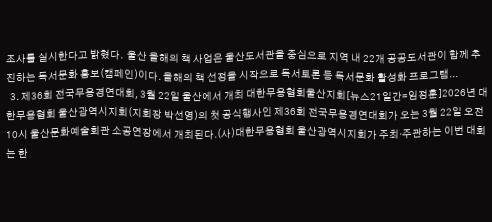조사를 실시한다고 밝혔다.  울산 올해의 책 사업은 울산도서관을 중심으로 지역 내 22개 공공도서관이 함께 추진하는 독서문화 홍보(캠페인)이다. 올해의 책 선정을 시작으로 독서토론 등 독서문화 활성화 프로그램...
  3. 제36회 전국무용경연대회, 3월 22일 울산에서 개최 대한무용협회울산지회[뉴스21일간=임정훈]2026년 대한무용협회 울산광역시지회(지회장 박선영)의 첫 공식행사인 제36회 전국무용경연대회가 오는 3월 22일 오전 10시 울산문화예술회관 소공연장에서 개최된다.(사)대한무용협회 울산광역시지회가 주최·주관하는 이번 대회는 한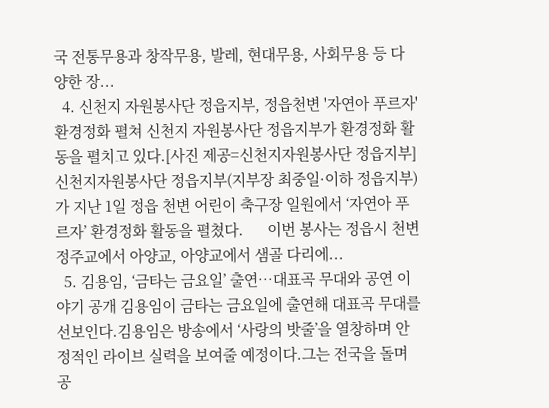국 전통무용과 창작무용, 발레, 현대무용, 사회무용 등 다양한 장...
  4. 신천지 자원봉사단 정읍지부, 정읍천변 '자연아 푸르자' 환경정화 펼쳐 신천지 자원봉사단 정읍지부가 환경정화 활동을 펼치고 있다.[사진 제공=신천지자원봉사단 정읍지부]신천지자원봉사단 정읍지부(지부장 최중일·이하 정읍지부)가 지난 1일 정읍 천변 어린이 축구장 일원에서 ‘자연아 푸르자’ 환경정화 활동을 펼쳤다.      이번 봉사는 정읍시 천변 정주교에서 아양교, 아양교에서 샘골 다리에...
  5. 김용임, ‘금타는 금요일’ 출연…대표곡 무대와 공연 이야기 공개 김용임이 금타는 금요일에 출연해 대표곡 무대를 선보인다.김용임은 방송에서 ‘사랑의 밧줄’을 열창하며 안정적인 라이브 실력을 보여줄 예정이다.그는 전국을 돌며 공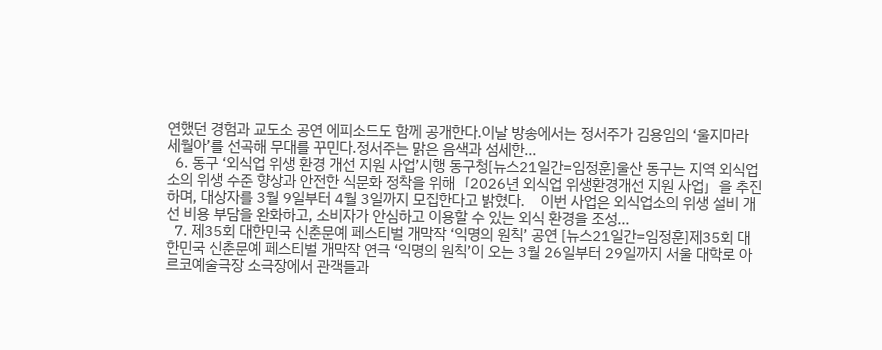연했던 경험과 교도소 공연 에피소드도 함께 공개한다.이날 방송에서는 정서주가 김용임의 ‘울지마라 세월아’를 선곡해 무대를 꾸민다.정서주는 맑은 음색과 섬세한...
  6. 동구 ‘외식업 위생 환경 개선 지원 사업’시행 동구청[뉴스21일간=임정훈]울산 동구는 지역 외식업소의 위생 수준 향상과 안전한 식문화 정착을 위해「2026년 외식업 위생환경개선 지원 사업」을 추진하며, 대상자를 3월 9일부터 4월 3일까지 모집한다고 밝혔다.    이번 사업은 외식업소의 위생 설비 개선 비용 부담을 완화하고, 소비자가 안심하고 이용할 수 있는 외식 환경을 조성...
  7. 제35회 대한민국 신춘문예 페스티벌 개막작 ‘익명의 원칙’ 공연 [뉴스21일간=임정훈]제35회 대한민국 신춘문예 페스티벌 개막작 연극 ‘익명의 원칙’이 오는 3월 26일부터 29일까지 서울 대학로 아르코예술극장 소극장에서 관객들과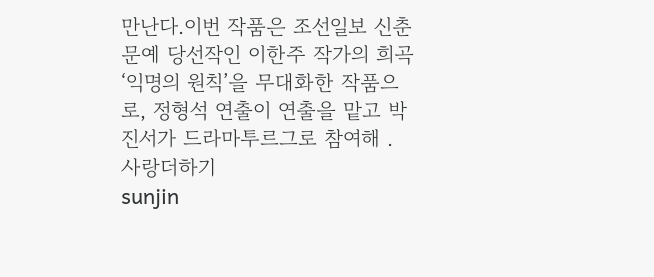만난다.이번 작품은 조선일보 신춘문예 당선작인 이한주 작가의 희곡 ‘익명의 원칙’을 무대화한 작품으로, 정형석 연출이 연출을 맡고 박진서가 드라마투르그로 참여해 .
사랑더하기
sunjin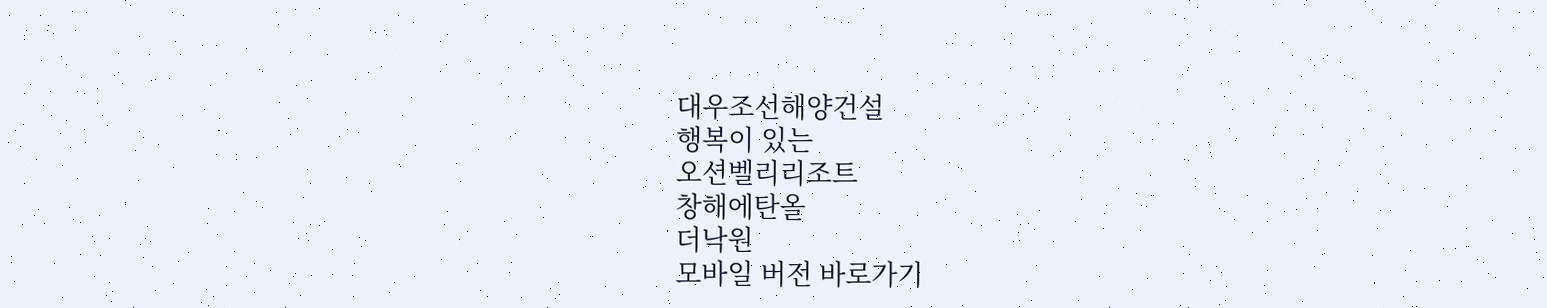대우조선해양건설
행복이 있는
오션벨리리조트
창해에탄올
더낙원
모바일 버전 바로가기